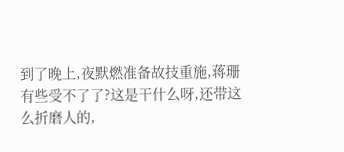到了晚上,夜默燃准备故技重施,蒋珊有些受不了了?这是干什么呀,还带这么折磨人的,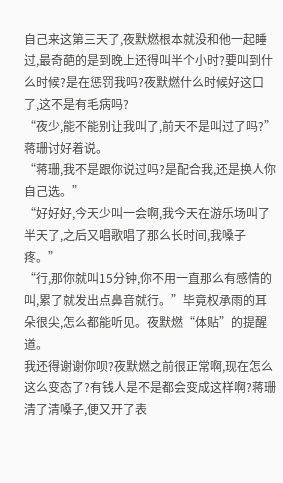自己来这第三天了,夜默燃根本就没和他一起睡过,最奇葩的是到晚上还得叫半个小时?要叫到什么时候?是在惩罚我吗?夜默燃什么时候好这口了,这不是有毛病吗?
“夜少,能不能别让我叫了,前天不是叫过了吗?”蒋珊讨好着说。
“蒋珊,我不是跟你说过吗?是配合我,还是换人你自己选。”
“好好好,今天少叫一会啊,我今天在游乐场叫了半天了,之后又唱歌唱了那么长时间,我嗓子疼。”
“行,那你就叫15分钟,你不用一直那么有感情的叫,累了就发出点鼻音就行。”毕竟权承雨的耳朵很尖,怎么都能听见。夜默燃“体贴”的提醒道。
我还得谢谢你呗?夜默燃之前很正常啊,现在怎么这么变态了?有钱人是不是都会变成这样啊?蒋珊清了清嗓子,便又开了表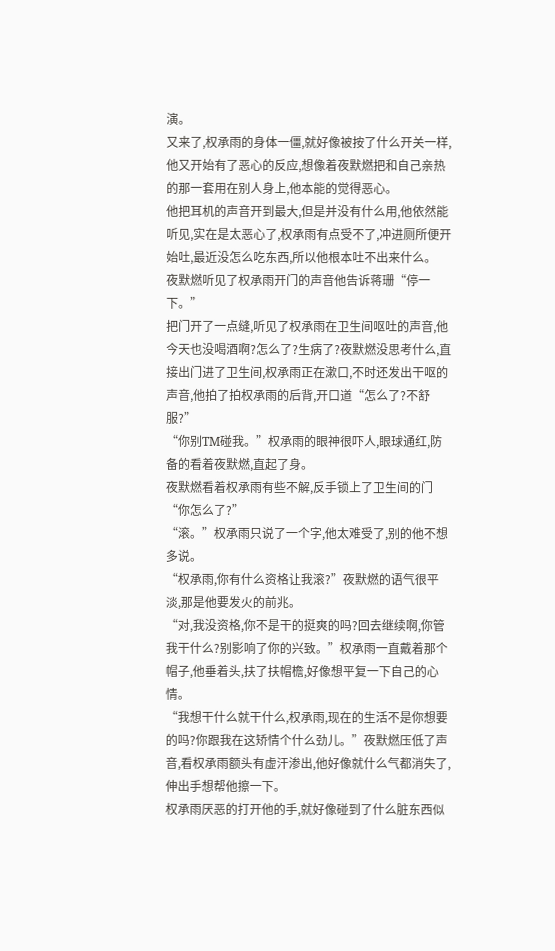演。
又来了,权承雨的身体一僵,就好像被按了什么开关一样,他又开始有了恶心的反应,想像着夜默燃把和自己亲热的那一套用在别人身上,他本能的觉得恶心。
他把耳机的声音开到最大,但是并没有什么用,他依然能听见,实在是太恶心了,权承雨有点受不了,冲进厕所便开始吐,最近没怎么吃东西,所以他根本吐不出来什么。
夜默燃听见了权承雨开门的声音他告诉蒋珊“停一下。”
把门开了一点缝,听见了权承雨在卫生间呕吐的声音,他今天也没喝酒啊?怎么了?生病了?夜默燃没思考什么,直接出门进了卫生间,权承雨正在漱口,不时还发出干呕的声音,他拍了拍权承雨的后背,开口道“怎么了?不舒服?”
“你别TM碰我。”权承雨的眼神很吓人,眼球通红,防备的看着夜默燃,直起了身。
夜默燃看着权承雨有些不解,反手锁上了卫生间的门“你怎么了?”
“滚。”权承雨只说了一个字,他太难受了,别的他不想多说。
“权承雨,你有什么资格让我滚?”夜默燃的语气很平淡,那是他要发火的前兆。
“对,我没资格,你不是干的挺爽的吗?回去继续啊,你管我干什么?别影响了你的兴致。”权承雨一直戴着那个帽子,他垂着头,扶了扶帽檐,好像想平复一下自己的心情。
“我想干什么就干什么,权承雨,现在的生活不是你想要的吗?你跟我在这矫情个什么劲儿。”夜默燃压低了声音,看权承雨额头有虚汗渗出,他好像就什么气都消失了,伸出手想帮他擦一下。
权承雨厌恶的打开他的手,就好像碰到了什么脏东西似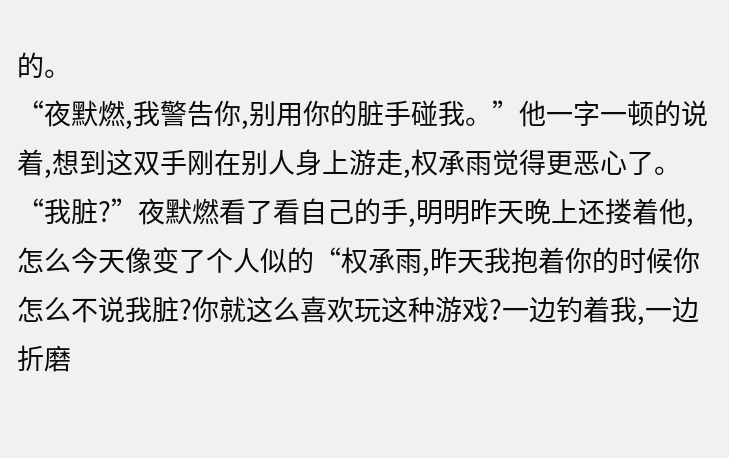的。
“夜默燃,我警告你,别用你的脏手碰我。”他一字一顿的说着,想到这双手刚在别人身上游走,权承雨觉得更恶心了。
“我脏?”夜默燃看了看自己的手,明明昨天晚上还搂着他,怎么今天像变了个人似的“权承雨,昨天我抱着你的时候你怎么不说我脏?你就这么喜欢玩这种游戏?一边钓着我,一边折磨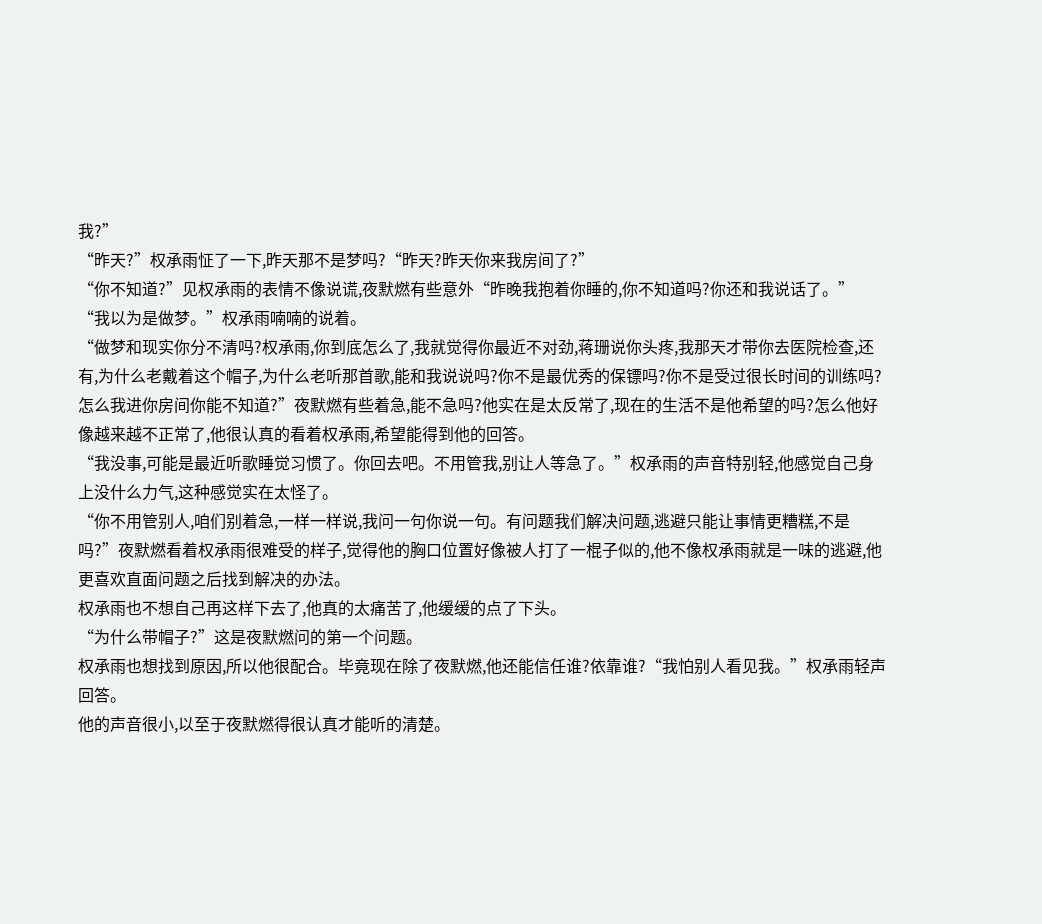我?”
“昨天?”权承雨怔了一下,昨天那不是梦吗?“昨天?昨天你来我房间了?”
“你不知道?”见权承雨的表情不像说谎,夜默燃有些意外“昨晚我抱着你睡的,你不知道吗?你还和我说话了。”
“我以为是做梦。”权承雨喃喃的说着。
“做梦和现实你分不清吗?权承雨,你到底怎么了,我就觉得你最近不对劲,蒋珊说你头疼,我那天才带你去医院检查,还有,为什么老戴着这个帽子,为什么老听那首歌,能和我说说吗?你不是最优秀的保镖吗?你不是受过很长时间的训练吗?怎么我进你房间你能不知道?”夜默燃有些着急,能不急吗?他实在是太反常了,现在的生活不是他希望的吗?怎么他好像越来越不正常了,他很认真的看着权承雨,希望能得到他的回答。
“我没事,可能是最近听歌睡觉习惯了。你回去吧。不用管我,别让人等急了。”权承雨的声音特别轻,他感觉自己身上没什么力气,这种感觉实在太怪了。
“你不用管别人,咱们别着急,一样一样说,我问一句你说一句。有问题我们解决问题,逃避只能让事情更糟糕,不是吗?”夜默燃看着权承雨很难受的样子,觉得他的胸口位置好像被人打了一棍子似的,他不像权承雨就是一味的逃避,他更喜欢直面问题之后找到解决的办法。
权承雨也不想自己再这样下去了,他真的太痛苦了,他缓缓的点了下头。
“为什么带帽子?”这是夜默燃问的第一个问题。
权承雨也想找到原因,所以他很配合。毕竟现在除了夜默燃,他还能信任谁?依靠谁?“我怕别人看见我。”权承雨轻声回答。
他的声音很小,以至于夜默燃得很认真才能听的清楚。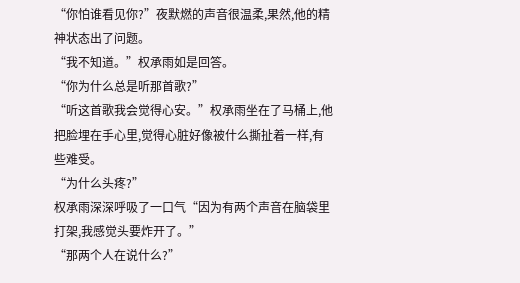“你怕谁看见你?”夜默燃的声音很温柔,果然,他的精神状态出了问题。
“我不知道。”权承雨如是回答。
“你为什么总是听那首歌?”
“听这首歌我会觉得心安。”权承雨坐在了马桶上,他把脸埋在手心里,觉得心脏好像被什么撕扯着一样,有些难受。
“为什么头疼?”
权承雨深深呼吸了一口气“因为有两个声音在脑袋里打架,我感觉头要炸开了。”
“那两个人在说什么?”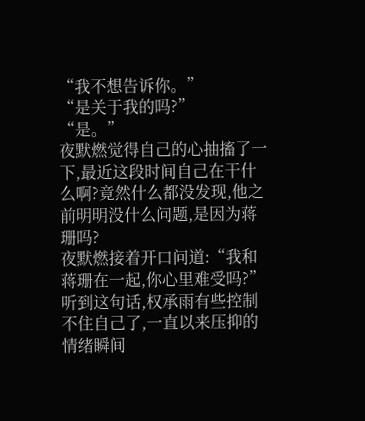“我不想告诉你。”
“是关于我的吗?”
“是。”
夜默燃觉得自己的心抽搐了一下,最近这段时间自己在干什么啊?竟然什么都没发现,他之前明明没什么问题,是因为蒋珊吗?
夜默燃接着开口问道:“我和蒋珊在一起,你心里难受吗?”
听到这句话,权承雨有些控制不住自己了,一直以来压抑的情绪瞬间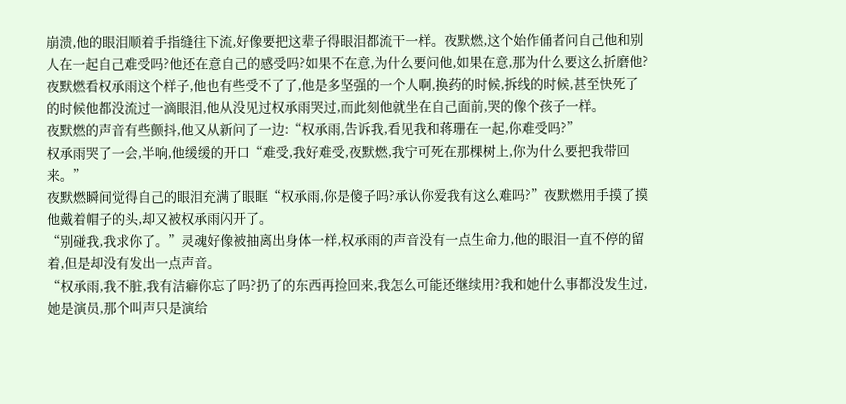崩溃,他的眼泪顺着手指缝往下流,好像要把这辈子得眼泪都流干一样。夜默燃,这个始作俑者问自己他和别人在一起自己难受吗?他还在意自己的感受吗?如果不在意,为什么要问他,如果在意,那为什么要这么折磨他?
夜默燃看权承雨这个样子,他也有些受不了了,他是多坚强的一个人啊,换药的时候,拆线的时候,甚至快死了的时候他都没流过一滴眼泪,他从没见过权承雨哭过,而此刻他就坐在自己面前,哭的像个孩子一样。
夜默燃的声音有些颤抖,他又从新问了一边:“权承雨,告诉我,看见我和蒋珊在一起,你难受吗?”
权承雨哭了一会,半响,他缓缓的开口“难受,我好难受,夜默燃,我宁可死在那棵树上,你为什么要把我带回来。”
夜默燃瞬间觉得自己的眼泪充满了眼眶“权承雨,你是傻子吗?承认你爱我有这么难吗?”夜默燃用手摸了摸他戴着帽子的头,却又被权承雨闪开了。
“别碰我,我求你了。”灵魂好像被抽离出身体一样,权承雨的声音没有一点生命力,他的眼泪一直不停的留着,但是却没有发出一点声音。
“权承雨,我不脏,我有洁癖你忘了吗?扔了的东西再捡回来,我怎么可能还继续用?我和她什么事都没发生过,她是演员,那个叫声只是演给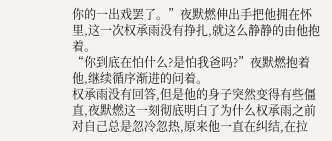你的一出戏罢了。”夜默燃伸出手把他拥在怀里,这一次权承雨没有挣扎,就这么静静的由他抱着。
“你到底在怕什么?是怕我爸吗?”夜默燃抱着他,继续循序渐进的问着。
权承雨没有回答,但是他的身子突然变得有些僵直,夜默燃这一刻彻底明白了为什么权承雨之前对自己总是忽冷忽热,原来他一直在纠结,在拉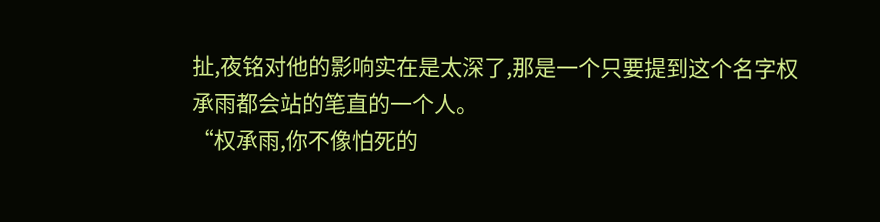扯,夜铭对他的影响实在是太深了,那是一个只要提到这个名字权承雨都会站的笔直的一个人。
“权承雨,你不像怕死的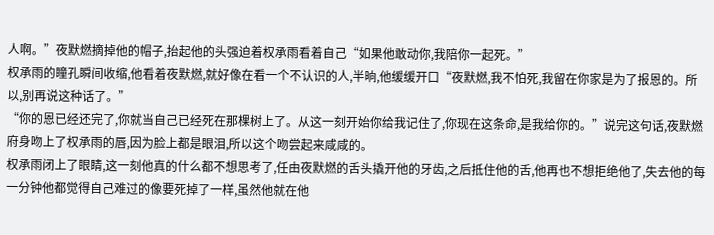人啊。”夜默燃摘掉他的帽子,抬起他的头强迫着权承雨看着自己“如果他敢动你,我陪你一起死。”
权承雨的瞳孔瞬间收缩,他看着夜默燃,就好像在看一个不认识的人,半晌,他缓缓开口“夜默燃,我不怕死,我留在你家是为了报恩的。所以,别再说这种话了。”
“你的恩已经还完了,你就当自己已经死在那棵树上了。从这一刻开始你给我记住了,你现在这条命,是我给你的。”说完这句话,夜默燃府身吻上了权承雨的唇,因为脸上都是眼泪,所以这个吻尝起来咸咸的。
权承雨闭上了眼睛,这一刻他真的什么都不想思考了,任由夜默燃的舌头撬开他的牙齿,之后抵住他的舌,他再也不想拒绝他了,失去他的每一分钟他都觉得自己难过的像要死掉了一样,虽然他就在他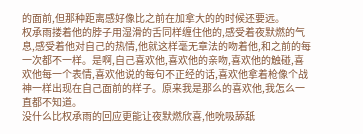的面前,但那种距离感好像比之前在加拿大的的时候还要远。
权承雨搂着他的脖子用湿滑的舌同样缠住他的,感受着夜默燃的气息,感受着他对自己的热情,他就这样毫无章法的吻着他,和之前的每一次都不一样。是啊,自己喜欢他,喜欢他的亲吻,喜欢他的触碰,喜欢他每一个表情,喜欢他说的每句不正经的话,喜欢他拿着枪像个战神一样出现在自己面前的样子。原来我是那么的喜欢他,我怎么一直都不知道。
没什么比权承雨的回应更能让夜默燃欣喜,他吮吸舔舐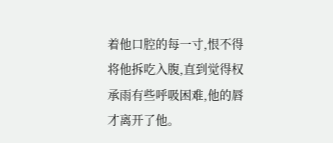着他口腔的每一寸,恨不得将他拆吃入腹,直到觉得权承雨有些呼吸困难,他的唇才离开了他。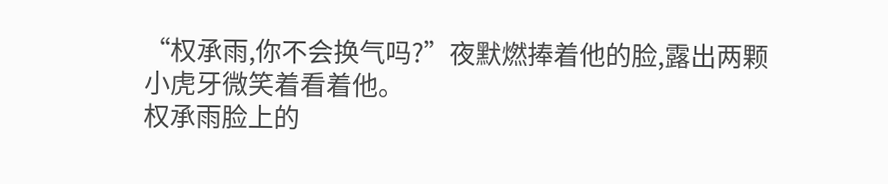“权承雨,你不会换气吗?”夜默燃捧着他的脸,露出两颗小虎牙微笑着看着他。
权承雨脸上的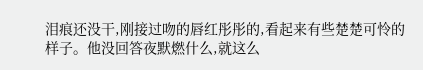泪痕还没干,刚接过吻的唇红彤彤的,看起来有些楚楚可怜的样子。他没回答夜默燃什么,就这么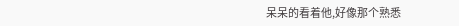呆呆的看着他,好像那个熟悉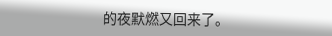的夜默燃又回来了。